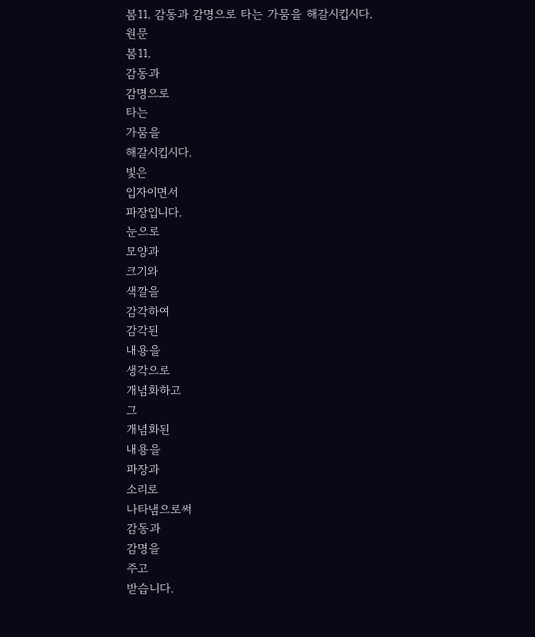봄11. 감동과 감명으로 타는 가뭄을 해갈시킵시다.
원문
봄11.
감동과
감명으로
타는
가뭄을
해갈시킵시다.
빛은
입자이면서
파장입니다.
눈으로
모양과
크기와
색깔을
감각하여
감각된
내용을
생각으로
개념화하고
그
개념화된
내용을
파장과
소리로
나타냄으로써
감동과
감명을
주고
받습니다.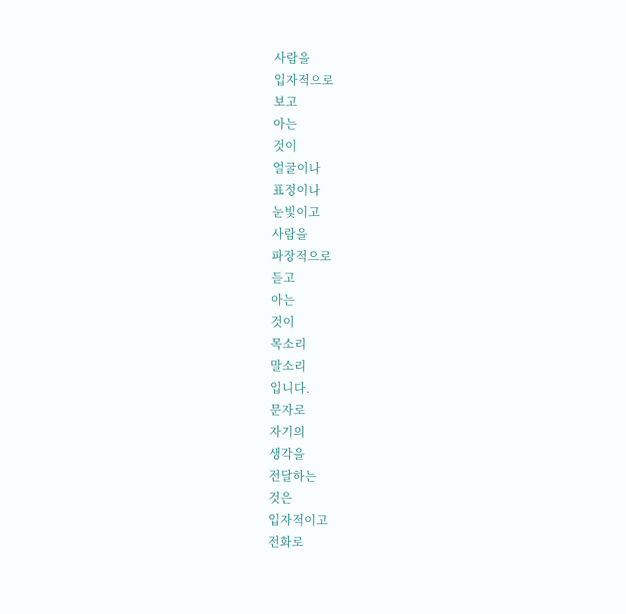사람을
입자적으로
보고
아는
것이
얼굴이나
표정이나
눈빛이고
사람을
파장적으로
듣고
아는
것이
목소리
말소리
입니다.
문자로
자기의
생각을
전달하는
것은
입자적이고
전화로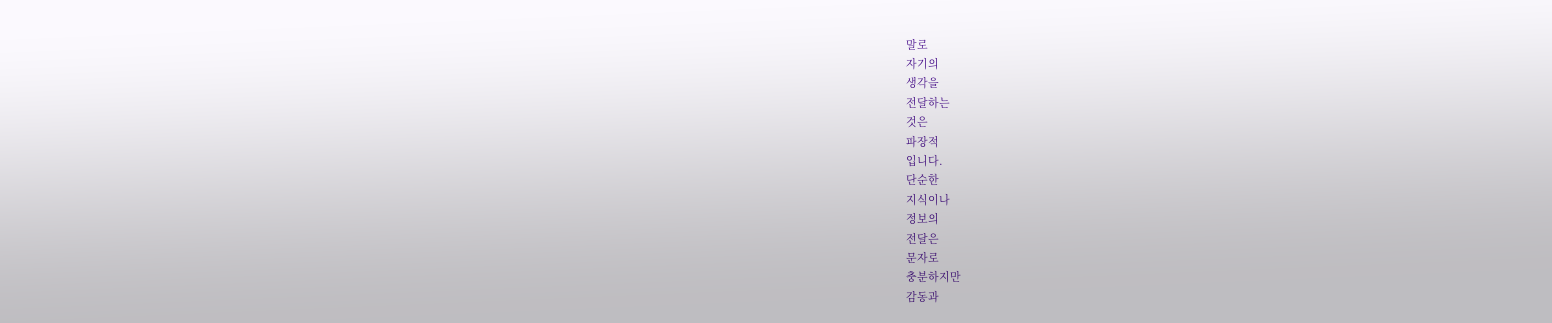말로
자기의
생각을
전달하는
것은
파장적
입니다.
단순한
지식이나
정보의
전달은
문자로
충분하지만
감동과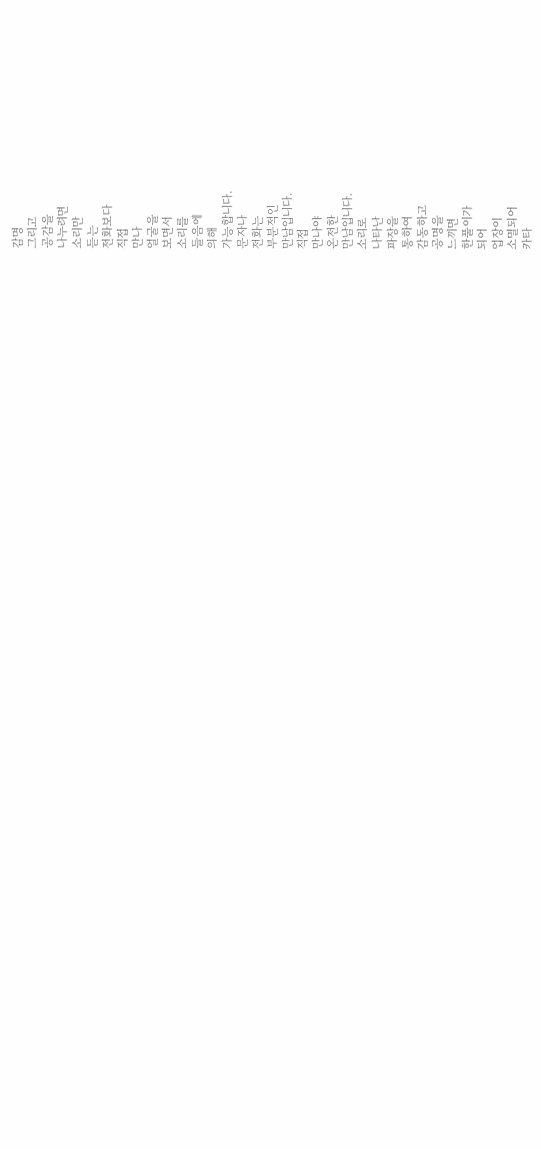감명
그리고
공감을
나누려면
소리만
듣는
전화보다
직접
만나
얼굴을
보면서
소리를
들음에
의해
가능합니다.
문자나
전화는
부분적인
만남입니다.
직접
만나야
온전한
만남입니다.
소리로
나타난
파장을
통하여
감동하고
공명을
느끼면
한풀이가
되어
업장이
소멸되어
카타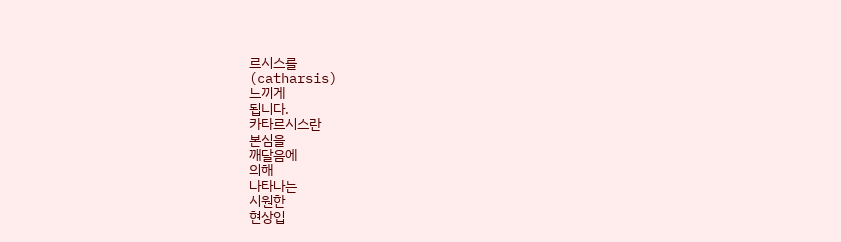르시스를
(catharsis)
느끼게
됩니다.
카타르시스란
본심을
깨달음에
의해
나타나는
시원한
현상입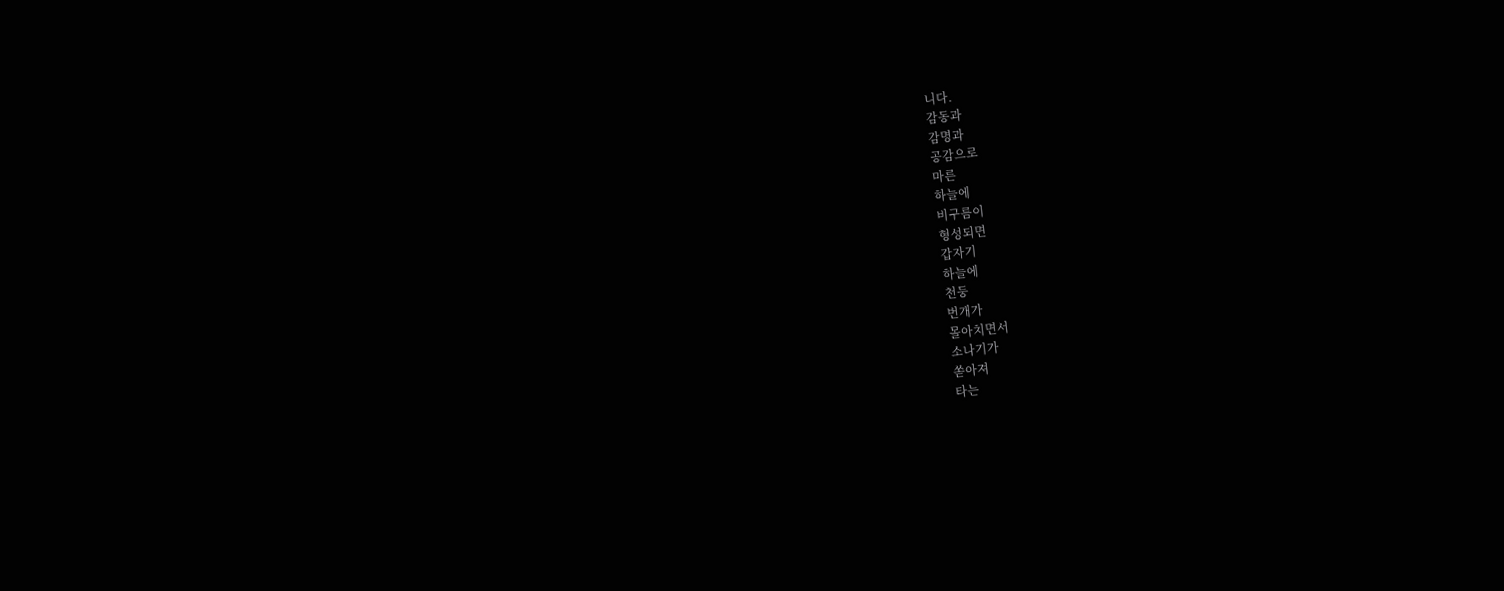니다.
감동과
감명과
공감으로
마른
하늘에
비구름이
형성되면
갑자기
하늘에
천둥
번개가
몰아치면서
소나기가
쏟아져
타는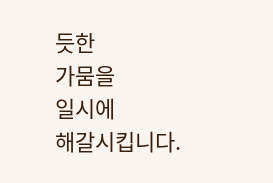듯한
가뭄을
일시에
해갈시킵니다.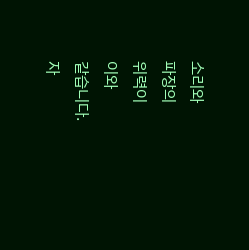소리와
파장의
위력이
이와
같습니다.
자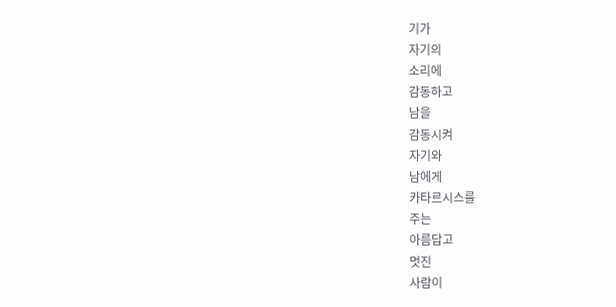기가
자기의
소리에
감동하고
남을
감동시켜
자기와
남에게
카타르시스를
주는
아름답고
멋진
사람이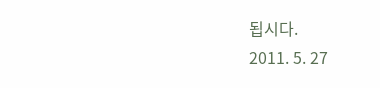됩시다.
2011. 5. 27